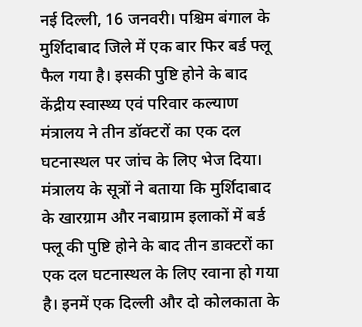नई दिल्ली, 16 जनवरी। पश्चिम बंगाल के मुर्शिदाबाद जिले में एक बार फिर बर्ड फ्लू फैल गया है। इसकी पुष्टि होने के बाद केंद्रीय स्वास्थ्य एवं परिवार कल्याण मंत्रालय ने तीन डॉक्टरों का एक दल घटनास्थल पर जांच के लिए भेज दिया। मंत्रालय के सूत्रों ने बताया कि मुर्शिदाबाद के खारग्राम और नबाग्राम इलाकों में बर्ड फ्लू की पुष्टि होने के बाद तीन डाक्टरों का एक दल घटनास्थल के लिए रवाना हो गया है। इनमें एक दिल्ली और दो कोलकाता के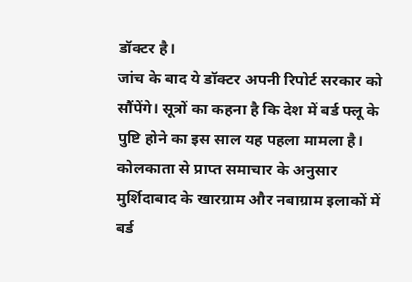डॉक्टर है।
जांच के बाद ये डॉक्टर अपनी रिपोर्ट सरकार को सौंपेंगे। सूत्रों का कहना है कि देश में बर्ड फ्लू के पुष्टि होने का इस साल यह पहला मामला है। कोलकाता से प्राप्त समाचार के अनुसार मुर्शिदाबाद के खारग्राम और नबाग्राम इलाकों में बर्ड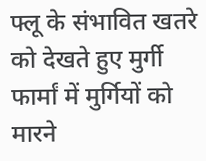फ्लू के संभावित खतरे को देखते हुए मुर्गी फार्मां में मुर्गियों को मारने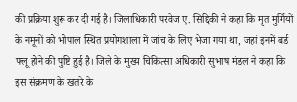की प्रक्रिया शुरू कर दी गई है। जिलाधिकारी परवेज ए. सिद्दिकी ने कहा कि मृत मुर्गियों के नमूनों को भोपाल स्थित प्रयोगशाला में जांच के लिए भेजा गया था, जहां इनमें बर्ड फ्लू होने की पुष्टि हुई है। जिले के मुख्य चिकित्सा अधिकारी सुभाष मंडल ने कहा कि इस संक्रमण के खतरे के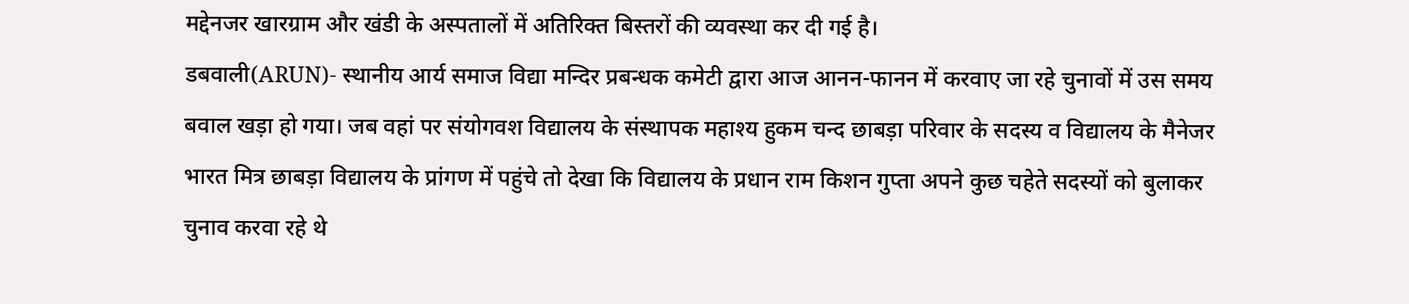मद्देनजर खारग्राम और खंडी के अस्पतालों में अतिरिक्त बिस्तरों की व्यवस्था कर दी गई है।
डबवाली(ARUN)- स्थानीय आर्य समाज विद्या मन्दिर प्रबन्धक कमेटी द्वारा आज आनन-फानन में करवाए जा रहे चुनावों में उस समय बवाल खड़ा हो गया। जब वहां पर संयोगवश विद्यालय के संस्थापक महाश्य हुकम चन्द छाबड़ा परिवार के सदस्य व विद्यालय के मैनेजर भारत मित्र छाबड़ा विद्यालय के प्रांगण में पहुंचे तो देखा कि विद्यालय के प्रधान राम किशन गुप्ता अपने कुछ चहेते सदस्यों को बुलाकर चुनाव करवा रहे थे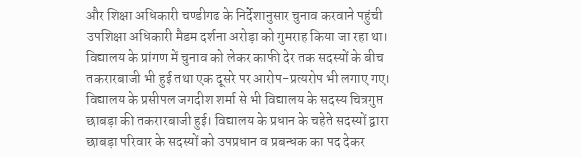और शिक्षा अधिकारी चण्डीगढ के निर्देशानुसार चुनाव करवाने पहुंची उपशिक्षा अधिकारी मैडम दर्शना अरोड़ा को गुमराह किया जा रहा था। विद्यालय के प्रांगण में चुनाव को लेकर काफी देर तक सदस्यों के बीच तकरारबाजी भी हुई तथा एक दूसरे पर आरोप-प्रत्यरोप भी लगाए गए। विद्यालय के प्रसीपल जगदीश शर्मा से भी विद्यालय के सदस्य चित्रगुप्त छाबड़ा की तकरारबाजी हुई। विद्यालय के प्रधान के चहेते सदस्यों द्वारा छाबड़ा परिवार के सदस्यों को उपप्रधान व प्रबन्धक का पद देकर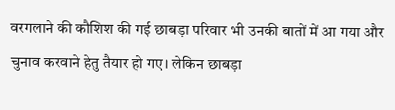वरगलाने की कौशिश की गई छाबड़ा परिवार भी उनकी बातों में आ गया और चुनाव करवाने हेतु तैयार हो गए। लेकिन छाबड़ा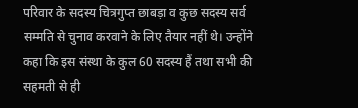परिवार के सदस्य चित्रगुप्त छाबड़ा व कुछ सदस्य सर्व सम्मति से चुनाव करवाने के लिए तैयार नहीं थे। उन्होंने कहा कि इस संस्था के कुल 60 सदस्य हैं तथा सभी की सहमती से ही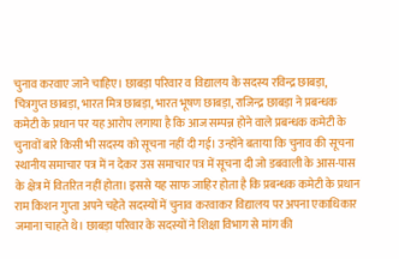चुनाव करवाए जाने चाहिए। छाबड़ा परिवार व विद्यालय के सदस्य रविन्द्र छाबड़ा, चित्रगुप्त छाबड़ा, भारत मित्र छाबड़ा, भारत भूषण छाबड़ा, राजिन्द्र छाबड़ा ने प्रबन्धक कमेटी के प्रधान पर यह आरोप लगाया है कि आज सम्पन्न होने वाले प्रबन्धक कमेटी के चुनावों बारे किसी भी सदस्य को सूचना नहीं दी गई। उन्होंने बताया कि चुनाव की सूचना स्थानीय समाचार पत्र में न देकर उस समाचार पत्र में सूचना दी जो डबवाली के आस-पास के क्षेत्र में वितरित नहीं होता। इससे यह साफ जाहिर होता है कि प्रबन्धक कमेटी के प्रधान राम किशन गुप्ता अपने चहेते सदस्यों में चुनाव करवाकर विद्यालय पर अपना एकाधिकार जमाना चाहते थे। छाबड़ा परिवार के सदस्यों ने शिक्षा विभाग से मांग की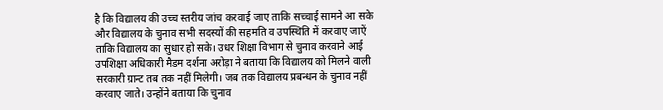है कि विद्यालय की उच्च स्तरीय जांच करवाई जाए ताकि सच्चाई सामने आ सके और विद्यालय के चुनाव सभी सदस्यों की सहमति व उपस्थिति में करवाए जाऐं ताकि विद्यालय का सुधार हो सके। उधर शिक्षा विभाग से चुनाव करवाने आई उपशिक्षा अधिकारी मैडम दर्शना अरोड़ा ने बताया कि विद्यालय को मिलने वाली सरकारी ग्रान्ट तब तक नहीं मिलेगी। जब तक विद्यालय प्रबन्धन के चुनाव नहीं करवाए जाते। उन्होंने बताया कि चुनाव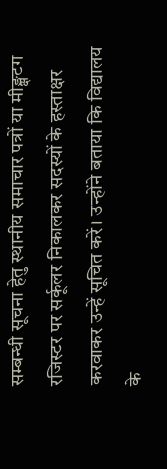सम्बन्धी सूचना हेतु स्थानीय समाचार पत्रों या मीङ्क्षटग रजिस्टर पर सर्कूलर निकालकर सदस्यों के हस्ताक्षर करवाकर उन्हें सूचित करें। उन्होंने बताया कि विद्यालय के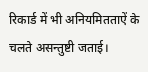रिकार्ड में भी अनियमितताऐं के चलते असन्तुष्टी जताई।